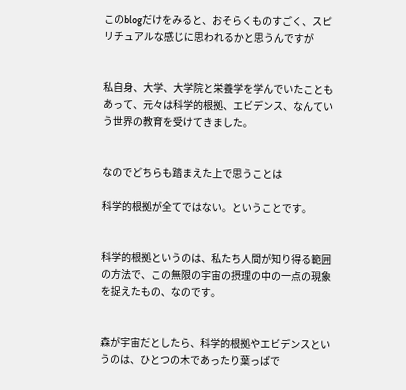このblogだけをみると、おそらくものすごく、スピリチュアルな感じに思われるかと思うんですが


私自身、大学、大学院と栄養学を学んでいたこともあって、元々は科学的根拠、エビデンス、なんていう世界の教育を受けてきました。


なのでどちらも踏まえた上で思うことは

科学的根拠が全てではない。ということです。


科学的根拠というのは、私たち人間が知り得る範囲の方法で、この無限の宇宙の摂理の中の一点の現象を捉えたもの、なのです。


森が宇宙だとしたら、科学的根拠やエビデンスというのは、ひとつの木であったり葉っぱで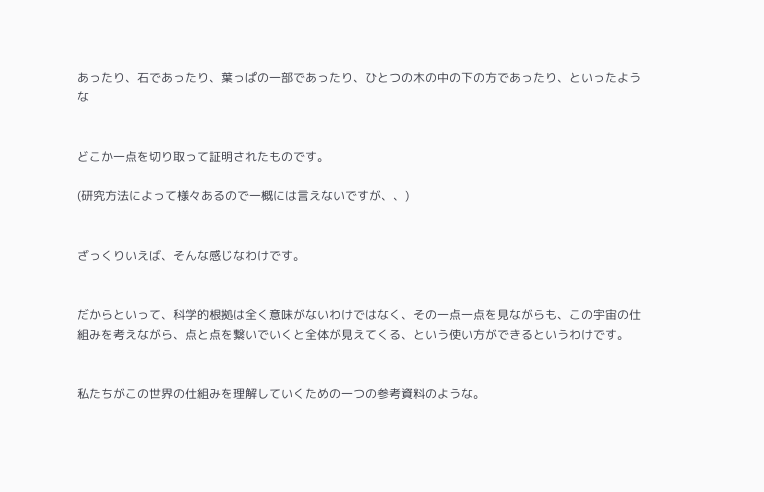あったり、石であったり、葉っぱの一部であったり、ひとつの木の中の下の方であったり、といったような


どこか一点を切り取って証明されたものです。

(研究方法によって様々あるので一概には言えないですが、、)


ざっくりいえば、そんな感じなわけです。


だからといって、科学的根拠は全く意味がないわけではなく、その一点一点を見ながらも、この宇宙の仕組みを考えながら、点と点を繋いでいくと全体が見えてくる、という使い方ができるというわけです。


私たちがこの世界の仕組みを理解していくための一つの参考資料のような。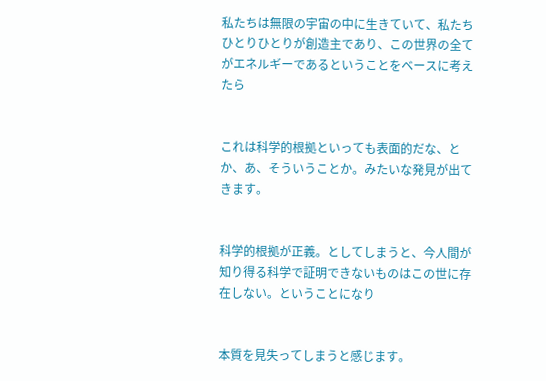私たちは無限の宇宙の中に生きていて、私たちひとりひとりが創造主であり、この世界の全てがエネルギーであるということをベースに考えたら


これは科学的根拠といっても表面的だな、とか、あ、そういうことか。みたいな発見が出てきます。


科学的根拠が正義。としてしまうと、今人間が知り得る科学で証明できないものはこの世に存在しない。ということになり


本質を見失ってしまうと感じます。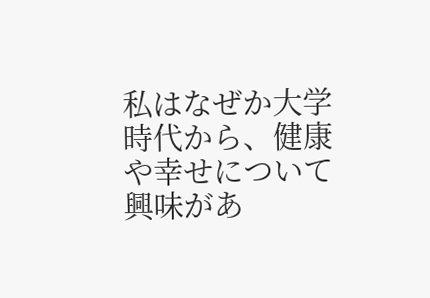私はなぜか大学時代から、健康や幸せについて興味があ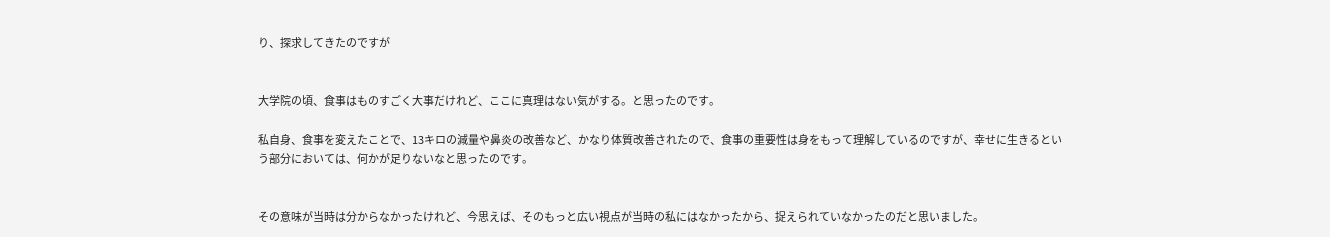り、探求してきたのですが


大学院の頃、食事はものすごく大事だけれど、ここに真理はない気がする。と思ったのです。

私自身、食事を変えたことで、13キロの減量や鼻炎の改善など、かなり体質改善されたので、食事の重要性は身をもって理解しているのですが、幸せに生きるという部分においては、何かが足りないなと思ったのです。


その意味が当時は分からなかったけれど、今思えば、そのもっと広い視点が当時の私にはなかったから、捉えられていなかったのだと思いました。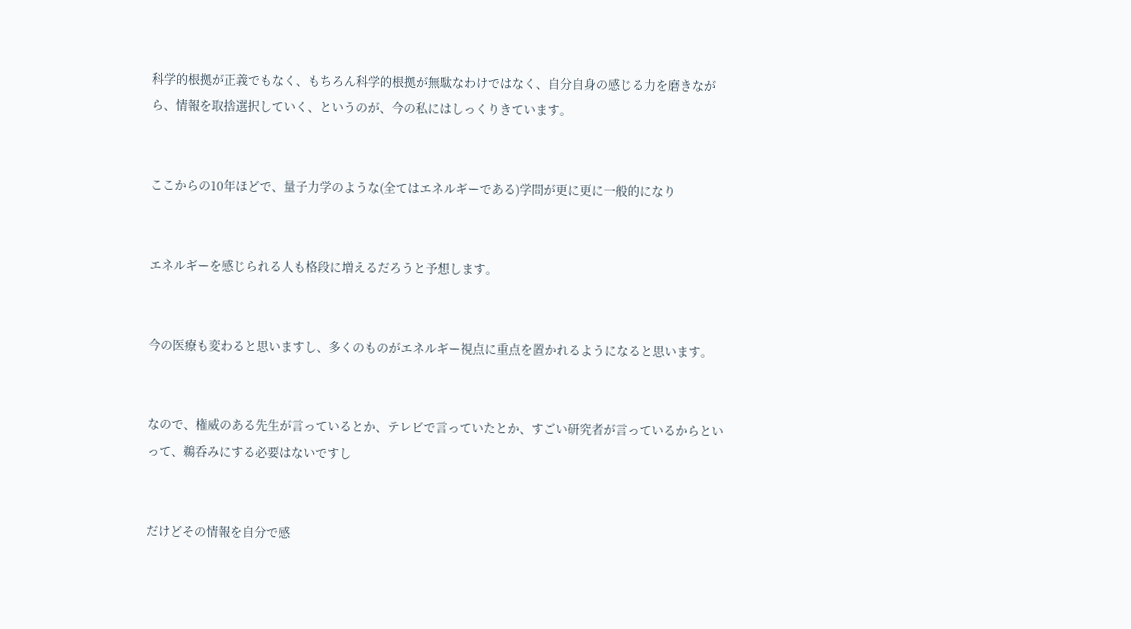科学的根拠が正義でもなく、もちろん科学的根拠が無駄なわけではなく、自分自身の感じる力を磨きながら、情報を取捨選択していく、というのが、今の私にはしっくりきています。


ここからの10年ほどで、量子力学のような(全てはエネルギーである)学問が更に更に一般的になり


エネルギーを感じられる人も格段に増えるだろうと予想します。


今の医療も変わると思いますし、多くのものがエネルギー視点に重点を置かれるようになると思います。


なので、権威のある先生が言っているとか、テレビで言っていたとか、すごい研究者が言っているからといって、鵜呑みにする必要はないですし


だけどその情報を自分で感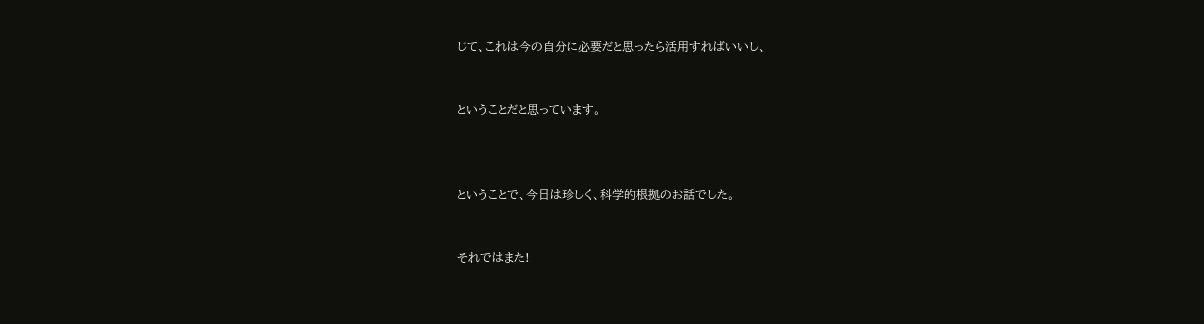じて、これは今の自分に必要だと思ったら活用すればいいし、


ということだと思っています。



ということで、今日は珍しく、科学的根拠のお話でした。


それではまた!